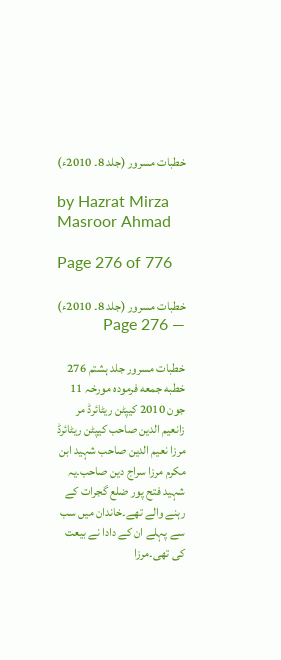خطبات مسرور (جلد 8۔ 2010ء)

by Hazrat Mirza Masroor Ahmad

Page 276 of 776

خطبات مسرور (جلد 8۔ 2010ء) — Page 276

خطبات مسرور جلد ہشتم 276 خطبه جمعه فرمودہ مورخہ 11 جون 2010 کیپٹن ریٹائرڈ مر زانعیم الدین صاحب کیپٹن ریٹائرڈ مرزا نعیم الدین صاحب شہید ابن مکرم مرزا سراج دین صاحب۔یہ شہید فتح پور ضلع گجرات کے رہنے والے تھے۔خاندان میں سب سے پہلے ان کے دادا نے بیعت کی تھی۔مرزا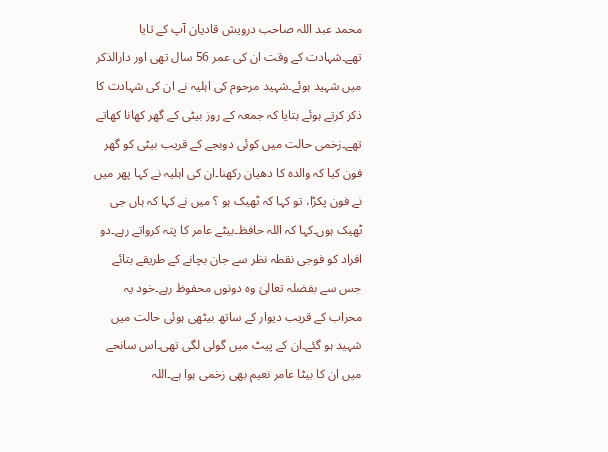محمد عبد اللہ صاحب درویش قادیان آپ کے تایا تھے۔شہادت کے وقت ان کی عمر 56 سال تھی اور دارالذکر میں شہید ہوئے۔شہید مرحوم کی اہلیہ نے ان کی شہادت کا ذکر کرتے ہوئے بتایا کہ جمعہ کے روز بیٹی کے گھر کھانا کھاتے تھے۔زخمی حالت میں کوئی دوبجے کے قریب بیٹی کو گھر فون کیا کہ والدہ کا دھیان رکھنا۔ان کی اہلیہ نے کہا پھر میں نے فون پکڑا، تو کہا کہ ٹھیک ہو ؟ میں نے کہا کہ ہاں جی ٹھیک ہوں۔کہا کہ اللہ حافظ۔بیٹے عامر کا پتہ کرواتے رہے۔دو افراد کو فوجی نقطہ نظر سے جان بچانے کے طریقے بتائے جس سے بفضلہ تعالیٰ وہ دونوں محفوظ رہے۔خود یہ محراب کے قریب دیوار کے ساتھ بیٹھی ہوئی حالت میں شہید ہو گئے۔ان کے پیٹ میں گولی لگی تھی۔اس سانحے میں ان کا بیٹا عامر نعیم بھی زخمی ہوا ہے۔اللہ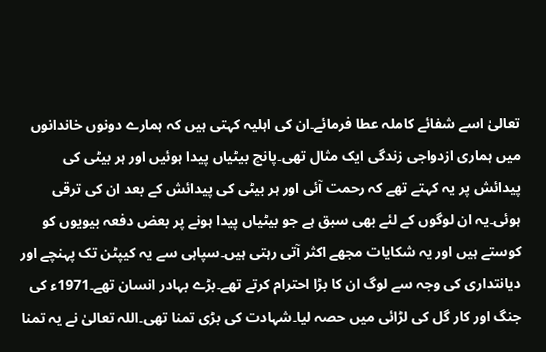تعالیٰ اسے شفائے کاملہ عطا فرمائے۔ان کی اہلیہ کہتی ہیں کہ ہمارے دونوں خاندانوں میں ہماری ازدواجی زندگی ایک مثال تھی۔پانچ بیٹیاں پیدا ہوئیں اور ہر بیٹی کی پیدائش پر یہ کہتے تھے کہ رحمت آئی اور ہر بیٹی کی پیدائش کے بعد ان کی ترقی ہوئی۔یہ ان لوگوں کے لئے بھی سبق ہے جو بیٹیاں پیدا ہونے پر بعض دفعہ بیویوں کو کوستے ہیں اور یہ شکایات مجھے اکثر آتی رہتی ہیں۔سپاہی سے یہ کیپٹن تک پہنچے اور دیانتداری کی وجہ سے لوگ ان کا بڑا احترام کرتے تھے۔بڑے بہادر انسان تھے۔1971ء کی جنگ اور کار گل کی لڑائی میں حصہ لیا۔شہادت کی بڑی تمنا تھی۔اللہ تعالیٰ نے یہ تمنا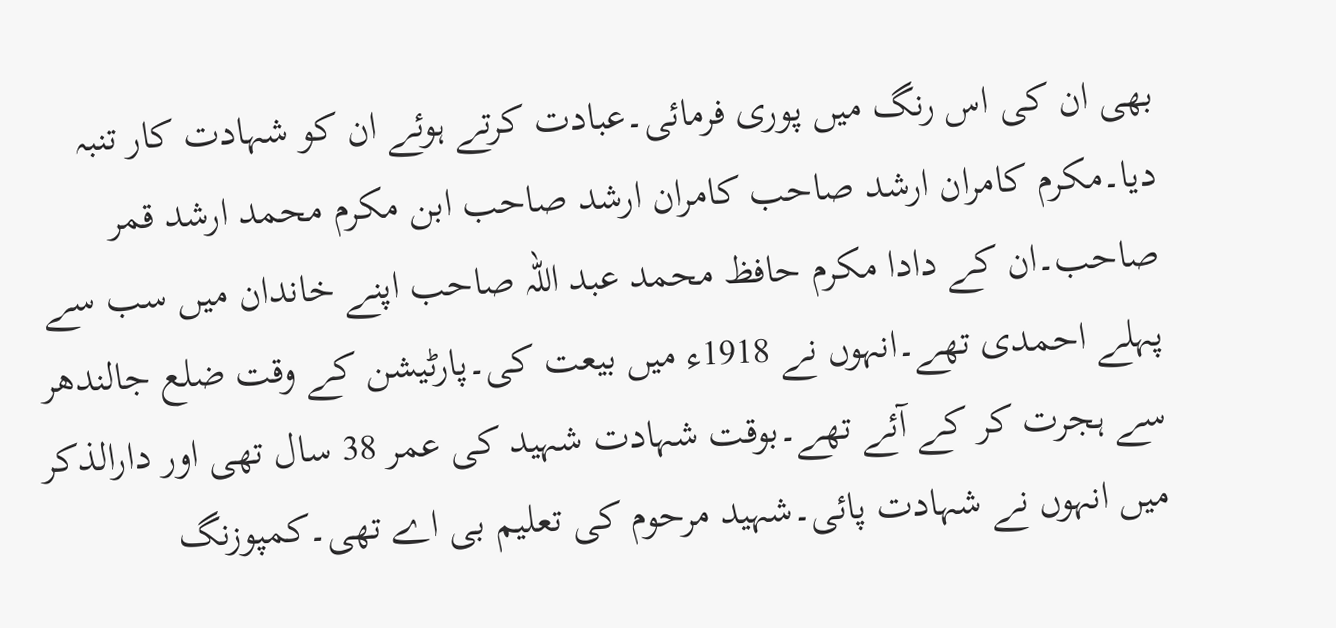بھی ان کی اس رنگ میں پوری فرمائی۔عبادت کرتے ہوئے ان کو شہادت کار تنبہ دیا۔مکرم کامران ارشد صاحب کامران ارشد صاحب ابن مکرم محمد ارشد قمر صاحب۔ان کے دادا مکرم حافظ محمد عبد اللہ صاحب اپنے خاندان میں سب سے پہلے احمدی تھے۔انہوں نے 1918ء میں بیعت کی۔پارٹیشن کے وقت ضلع جالندھر سے ہجرت کر کے آئے تھے۔بوقت شہادت شہید کی عمر 38 سال تھی اور دارالذکر میں انہوں نے شہادت پائی۔شہید مرحوم کی تعلیم بی اے تھی۔کمپوزنگ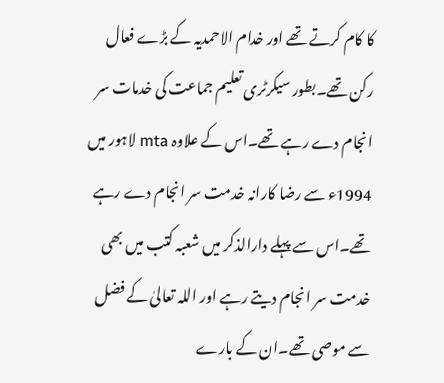کا کام کرتے تھے اور خدام الاحمدیہ کے بڑے فعال رکن تھے۔بطور سیکرٹری تعلیم جماعت کی خدمات سر انجام دے رہے تھے۔اس کے علاوہ mta لاہور میں 1994ء سے رضا کارانہ خدمت سر انجام دے رہے تھے۔اس سے پہلے دارالذکر میں شعبہ کتب میں بھی خدمت سر انجام دیتے رہے اور اللہ تعالیٰ کے فضل سے موصی تھے۔ان کے بارے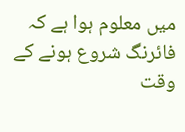میں معلوم ہوا ہے کہ فائرنگ شروع ہونے کے وقت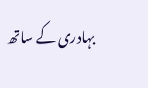بہادری کے ساتھ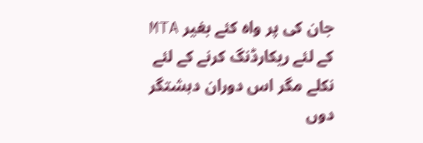جان کی پر واہ کئے بغیر MTA کے لئے ریکارڈنگ کرنے کے لئے نکلے مگر اس دوران دہشتگر دوں